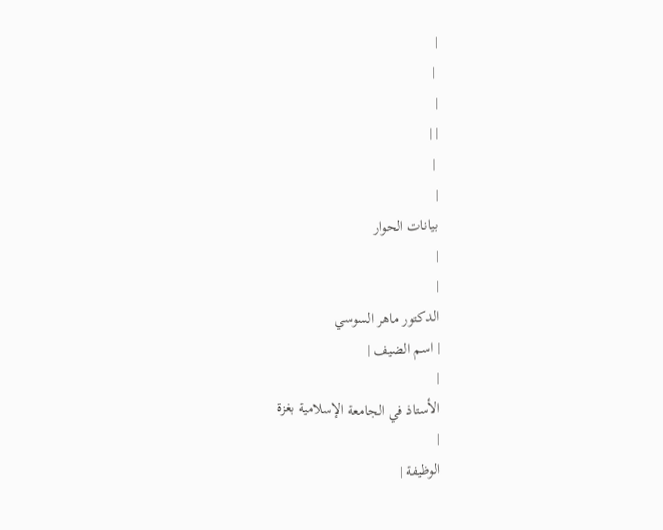|
 |
|
| |
 |
|
بيانات الحوار
|
|
الدكتور ماهر السوسي
| اسم الضيف |
|
الأستاذ في الجامعة الإسلامية بغزة
|
الوظيفة |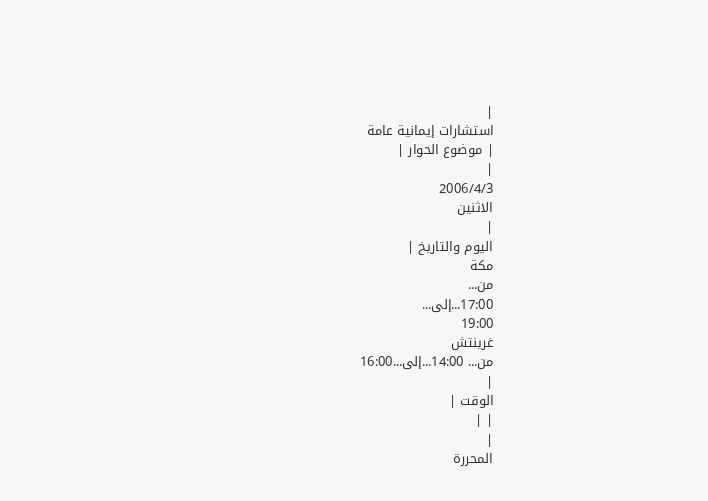|
استشارات إيمانية عامة
| موضوع الحوار |
|
2006/4/3
الاثنين
|
اليوم والتاريخ |
مكة
من...
17:00...إلى...
19:00
غرينتش
من... 14:00...إلى...16:00
|
الوقت |
| |
|
المحررة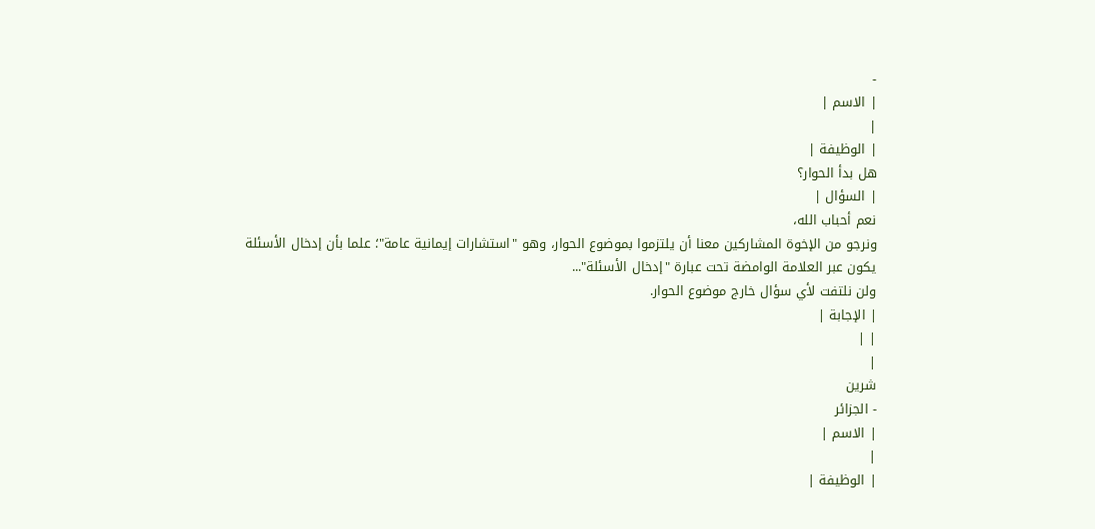-
| الاسم |
|
| الوظيفة |
هل بدأ الحوار؟
| السؤال |
نعم أحباب الله،
ونرجو من الإخوة المشاركين معنا أن يلتزموا بموضوع الحوار، وهو "استشارات إيمانية عامة"؛ علما بأن إدخال الأسئلة يكون عبر العلامة الوامضة تحت عبارة "إدخال الأسئلة"...
ولن نلتفت لأي سؤال خارج موضوع الحوار.
| الإجابة |
| |
|
شرين
- الجزائر
| الاسم |
|
| الوظيفة |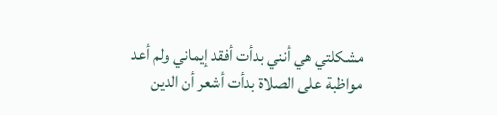مشكلتي هي أنني بدأت أفقد إيماني ولم أعد مواظبة على الصلاة بدأت أشعر أن الدين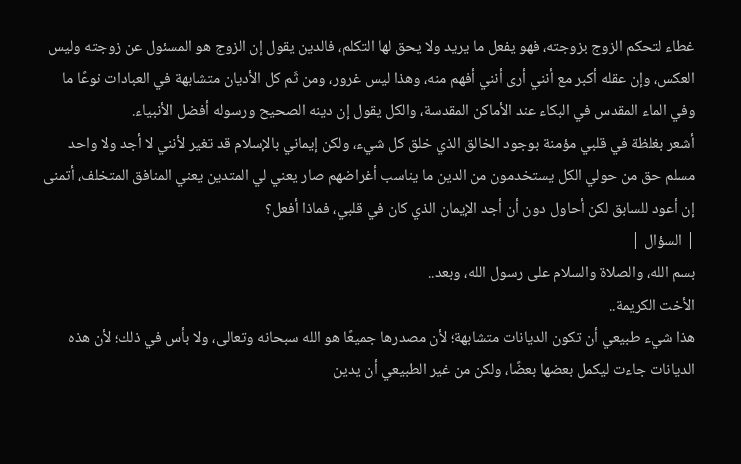غطاء لتحكم الزوج بزوجته، فهو يفعل ما يريد ولا يحق لها التكلم، فالدين يقول إن الزوج هو المسئول عن زوجته وليس العكس، وإن عقله أكبر مع أنني أرى أنني أفهم منه، وهذا ليس غرور، ومن ثَم كل الأديان متشابهة في العبادات نوعًا ما وفي الماء المقدس في البكاء عند الأماكن المقدسة، والكل يقول إن دينه الصحيح ورسوله أفضل الأنبياء.
أشعر بغلظة في قلبي مؤمنة بوجود الخالق الذي خلق كل شيء، ولكن إيماني بالإسلام قد تغير لأنني لا أجد ولا واحد مسلم حق من حولي الكل يستخدمون من الدين ما يناسب أغراضهم صار يعني لي المتدين يعني المنافق المتخلف، أتمنى إن أعود للسابق لكن أحاول دون أن أجد الإيمان الذي كان في قلبي، فماذا أفعل؟
| السؤال |
بسم الله، والصلاة والسلام على رسول الله، وبعد..
الأخت الكريمة..
هذا شيء طبيعي أن تكون الديانات متشابهة؛ لأن مصدرها جميعًا هو الله سبحانه وتعالى، ولا بأس في ذلك؛ لأن هذه الديانات جاءت ليكمل بعضها بعضًا، ولكن من غير الطبيعي أن يدين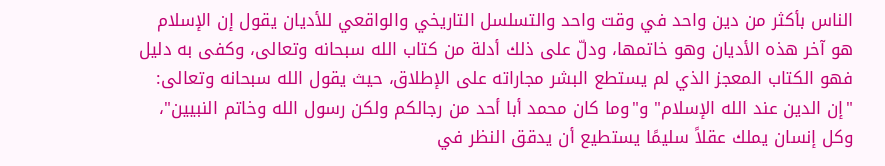الناس بأكثر من دين واحد في وقت واحد والتسلسل التاريخي والواقعي للأديان يقول إن الإسلام هو آخر هذه الأديان وهو خاتمها، ودلّ على ذلك أدلة من كتاب الله سبحانه وتعالى، وكفى به دليل فهو الكتاب المعجز الذي لم يستطع البشر مجاراته على الإطلاق، حيث يقول الله سبحانه وتعالى: "إن الدين عند الله الإسلام" و"وما كان محمد أبا أحد من رجالكم ولكن رسول الله وخاتم النبيين"، وكل إنسان يملك عقلاً سليمًا يستطيع أن يدقق النظر في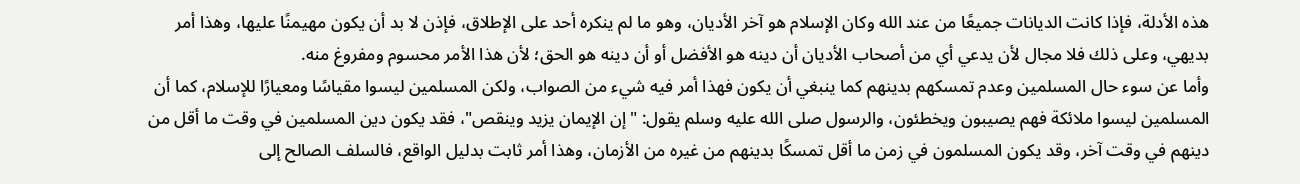هذه الأدلة، فإذا كانت الديانات جميعًا من عند الله وكان الإسلام هو آخر الأديان، وهو ما لم ينكره أحد على الإطلاق، فإذن لا بد أن يكون مهيمنًا عليها، وهذا أمر بديهي، وعلى ذلك فلا مجال لأن يدعي أي من أصحاب الأديان أن دينه هو الأفضل أو أن دينه هو الحق؛ لأن هذا الأمر محسوم ومفروغ منه.
وأما عن سوء حال المسلمين وعدم تمسكهم بدينهم كما ينبغي أن يكون فهذا أمر فيه شيء من الصواب، ولكن المسلمين ليسوا مقياسًا ومعيارًا للإسلام، كما أن المسلمين ليسوا ملائكة فهم يصيبون ويخطئون، والرسول صلى الله عليه وسلم يقول: "إن الإيمان يزيد وينقص"، فقد يكون دين المسلمين في وقت ما أقل من دينهم في وقت آخر، وقد يكون المسلمون في زمن ما أقل تمسكًا بدينهم من غيره من الأزمان، وهذا أمر ثابت بدليل الواقع، فالسلف الصالح إلى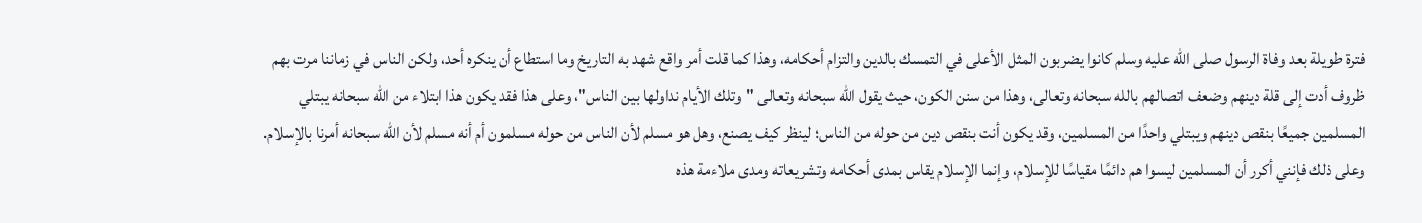فترة طويلة بعد وفاة الرسول صلى الله عليه وسلم كانوا يضربون المثل الأعلى في التمسك بالدين والتزام أحكامه، وهذا كما قلت أمر واقع شهد به التاريخ وما استطاع أن ينكره أحد، ولكن الناس في زماننا مرت بهم ظروف أدت إلى قلة دينهم وضعف اتصالهم بالله سبحانه وتعالى، وهذا من سنن الكون، حيث يقول الله سبحانه وتعالى "وتلك الأيام نداولها بين الناس"، وعلى هذا فقد يكون هذا ابتلاء من الله سبحانه يبتلي المسلمين جميعًا بنقص دينهم ويبتلي واحدًا من المسلمين، وقد يكون أنت بنقص دين من حوله من الناس؛ لينظر كيف يصنع، وهل هو مسلم لأن الناس من حوله مسلمون أم أنه مسلم لأن الله سبحانه أمرنا بالإسلام.
وعلى ذلك فإنني أكرر أن المسلمين ليسوا هم دائمًا مقياسًا للإسلام، وإنما الإسلام يقاس بمدى أحكامه وتشريعاته ومدى ملاءمة هذه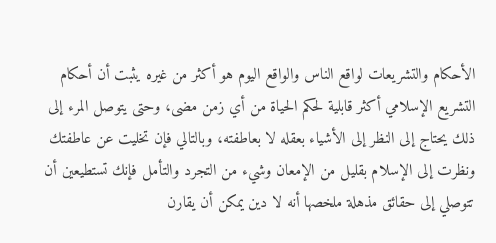الأحكام والتشريعات لواقع الناس والواقع اليوم هو أكثر من غيره يثبت أن أحكام التشريع الإسلامي أكثر قابلية لحكم الحياة من أي زمن مضى، وحتى يتوصل المرء إلى ذلك يحتاج إلى النظر إلى الأشياء بعقله لا بعاطفته، وبالتالي فإن تخليت عن عاطفتك ونظرت إلى الإسلام بقليل من الإمعان وشيء من التجرد والتأمل فإنك تستطيعين أن تتوصلي إلى حقائق مذهلة ملخصها أنه لا دين يمكن أن يقارن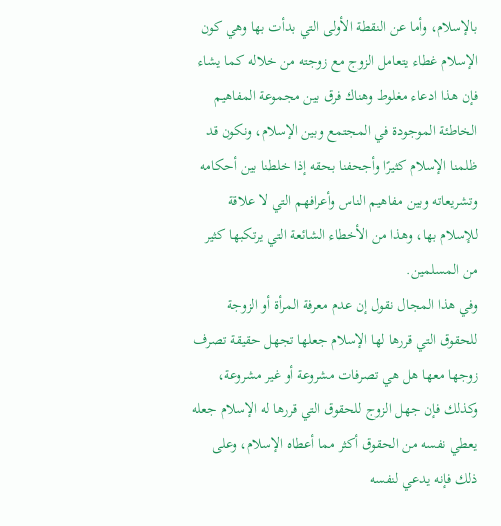بالإسلام، وأما عن النقطة الأولى التي بدأت بها وهي كون الإسلام غطاء يتعامل الزوج مع زوجته من خلاله كما يشاء فإن هذا ادعاء مغلوط وهناك فرق بين مجموعة المفاهيم الخاطئة الموجودة في المجتمع وبين الإسلام، ونكون قد ظلمنا الإسلام كثيرًا وأجحفنا بحقه إذا خلطنا بين أحكامه وتشريعاته وبين مفاهيم الناس وأعرافهم التي لا علاقة للإسلام بها، وهذا من الأخطاء الشائعة التي يرتكبها كثير من المسلمين.
وفي هذا المجال نقول إن عدم معرفة المرأة أو الزوجة للحقوق التي قررها لها الإسلام جعلها تجهل حقيقة تصرف زوجها معها هل هي تصرفات مشروعة أو غير مشروعة، وكذلك فإن جهل الزوج للحقوق التي قررها له الإسلام جعله يعطي نفسه من الحقوق أكثر مما أعطاه الإسلام، وعلى ذلك فإنه يدعي لنفسه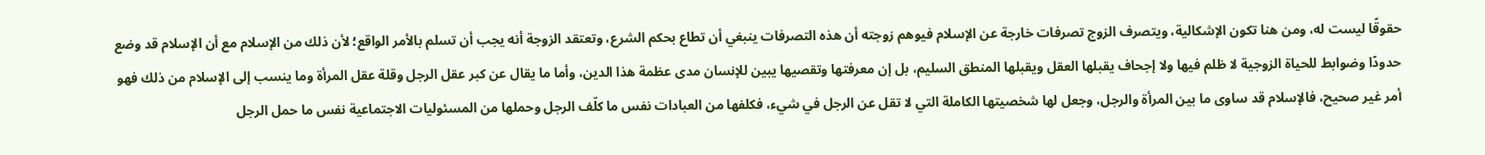حقوقًا ليست له، ومن هنا تكون الإشكالية، ويتصرف الزوج تصرفات خارجة عن الإسلام فيوهم زوجته أن هذه التصرفات ينبغي أن تطاع بحكم الشرع، وتعتقد الزوجة أنه يجب أن تسلم بالأمر الواقع؛ لأن ذلك من الإسلام مع أن الإسلام قد وضع حدودًا وضوابط للحياة الزوجية لا ظلم فيها ولا إجحاف يقبلها العقل ويقبلها المنطق السليم، بل إن معرفتها وتقصيها يبين للإنسان مدى عظمة هذا الدين، وأما ما يقال عن كبر عقل الرجل وقلة عقل المرأة وما ينسب إلى الإسلام من ذلك فهو أمر غير صحيح، فالإسلام قد ساوى ما بين المرأة والرجل، وجعل لها شخصيتها الكاملة التي لا تقل عن الرجل في شيء، فكلفها من العبادات نفس ما كلّف الرجل وحملها من المسئوليات الاجتماعية نفس ما حمل الرجل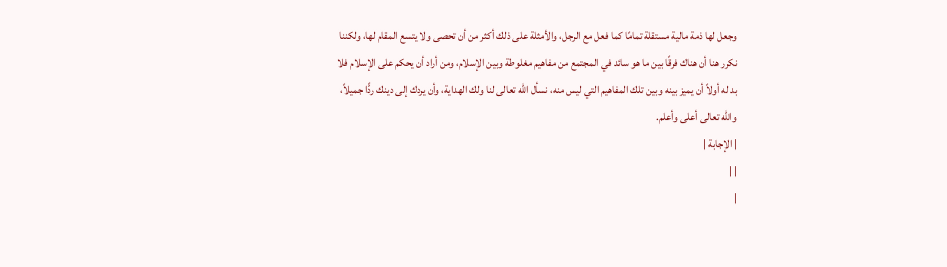وجعل لها ذمة مالية مستقلة تمامًا كما فعل مع الرجل، والأمثلة على ذلك أكثر من أن تحصى ولا يتسع المقام لها، ولكننا نكرر هنا أن هناك فرقًا بين ما هو سائد في المجتمع من مفاهيم مغلوطة وبين الإسلام، ومن أراد أن يحكم على الإسلام فلا بد له أولاً أن يميز بينه وبين تلك المفاهيم التي ليس منه، نسأل الله تعالى لنا ولك الهداية، وأن يردك إلى دينك ردًّا جميلاً، والله تعالى أعلى وأعلم.
| الإجابة |
| |
|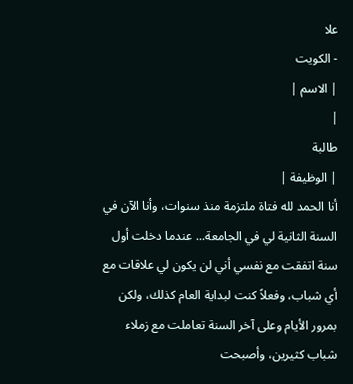علا
- الكويت
| الاسم |
|
طالبة
| الوظيفة |
أنا الحمد لله فتاة ملتزمة منذ سنوات، وأنا الآن في السنة الثانية لي في الجامعة... عندما دخلت أول سنة اتفقت مع نفسي أني لن يكون لي علاقات مع أي شباب، وفعلاً كنت لبداية العام كذلك، ولكن بمرور الأيام وعلى آخر السنة تعاملت مع زملاء شباب كثيرين، وأصبحت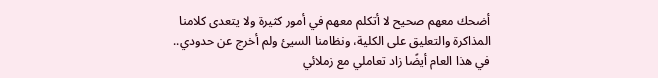أضحك معهم صحيح لا أتكلم معهم في أمور كثيرة ولا يتعدى كلامنا المذاكرة والتعليق على الكلية، ونظامنا السيئ ولم أخرج عن حدودي.. في هذا العام أيضًا زاد تعاملي مع زملائي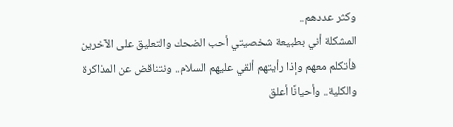وكثر عددهم..
المشكلة أني بطبيعة شخصيتي أحب الضحك والتعليق على الآخرين فأتكلم معهم وإذا رأيتهم ألقي عليهم السلام.. ونتناقض عن المذاكرة والكلية.. وأحيانًا أعلق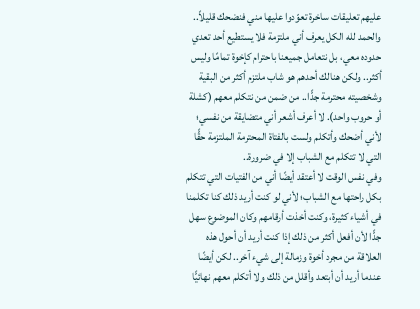عليهم تعليقات ساخرة تعوّدوا عليها مني فنضحك قليلاً.. والحمد لله الكل يعرف أني ملتزمة فلا يستطيع أحد تعدي حدوده معي، بل نتعامل جميعنا باحترام كإخوة تمامًا وليس أكثر.. ولكن هنالك أحدهم هو شاب ملتزم أكثر من البقية وشخصيته محترمة جدًّا.. من ضمن من نتكلم معهم (كشلة أو حروب واحد). لا أعرف أشعر أني متضايقة من نفسي؛ لأني أضحك وأتكلم ولست بالفتاة المحترمة الملتزمة حقًّا التي لا تتكلم مع الشباب إلا في ضرورة..
وفي نفس الوقت لا أعتقد أيضًا أني من الفتيات التي تتكلم بكل راحتها مع الشباب؛ لأني لو كنت أريد ذلك كنا تكلمنا في أشياء كثيرة، وكنت أخذت أرقامهم وكان الموضوع سهل جدًّا لأن أفعل أكثر من ذلك إذا كنت أريد أن أحول هذه العلاقة من مجرد أخوة وزمالة إلى شيء آخر.. لكن أيضًا عندما أريد أن أبتعد وأقلل من ذلك ولا أتكلم معهم نهائيًّا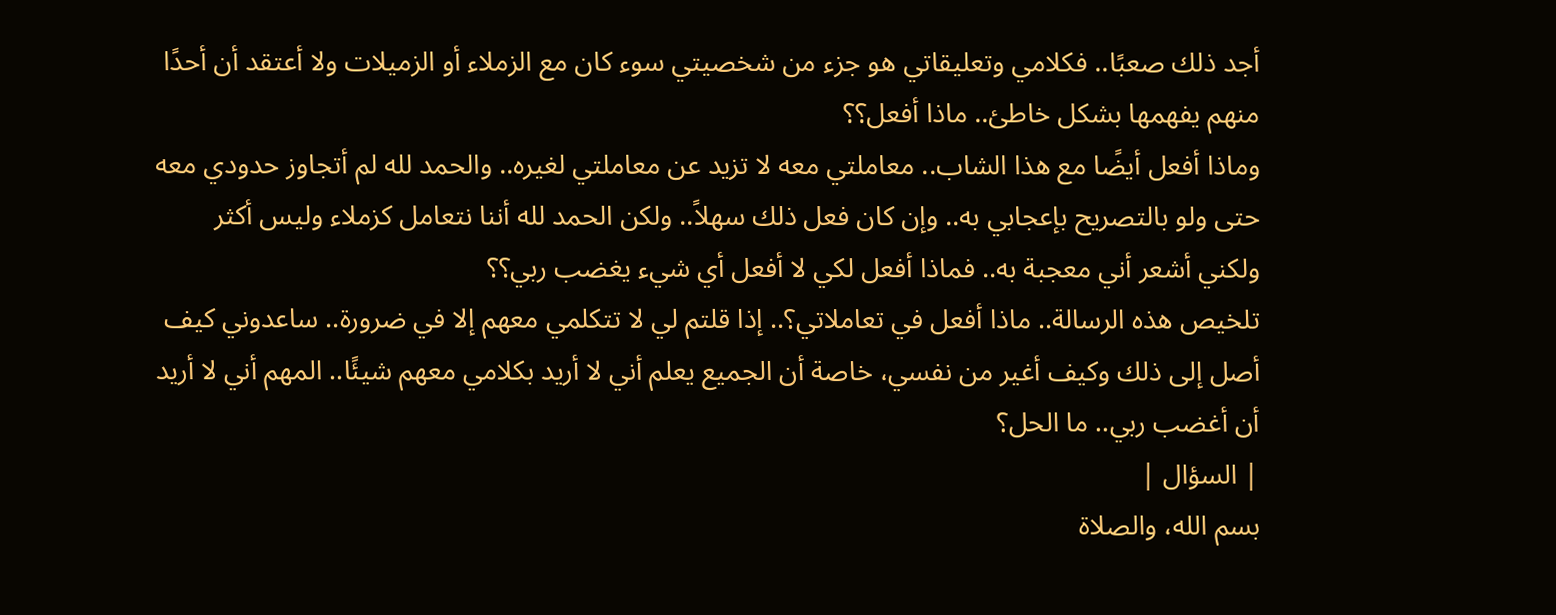أجد ذلك صعبًا.. فكلامي وتعليقاتي هو جزء من شخصيتي سوء كان مع الزملاء أو الزميلات ولا أعتقد أن أحدًا منهم يفهمها بشكل خاطئ.. ماذا أفعل؟؟
وماذا أفعل أيضًا مع هذا الشاب.. معاملتي معه لا تزيد عن معاملتي لغيره.. والحمد لله لم أتجاوز حدودي معه حتى ولو بالتصريح بإعجابي به.. وإن كان فعل ذلك سهلاً.. ولكن الحمد لله أننا نتعامل كزملاء وليس أكثر ولكني أشعر أني معجبة به.. فماذا أفعل لكي لا أفعل أي شيء يغضب ربي؟؟
تلخيص هذه الرسالة.. ماذا أفعل في تعاملاتي؟.. إذا قلتم لي لا تتكلمي معهم إلا في ضرورة.. ساعدوني كيف أصل إلى ذلك وكيف أغير من نفسي، خاصة أن الجميع يعلم أني لا أريد بكلامي معهم شيئًا.. المهم أني لا أريد أن أغضب ربي.. ما الحل؟
| السؤال |
بسم الله، والصلاة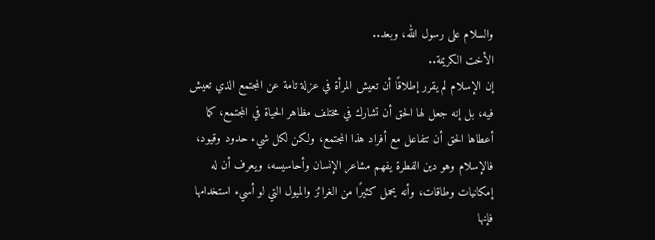والسلام على رسول الله، وبعد..
الأخت الكريمة..
إن الإسلام لم يقرر إطلاقًا أن تعيش المرأة في عزلة تامة عن المجتمع الذي تعيش فيه، بل إنه جعل لها الحق أن تشارك في مختلف مظاهر الحياة في المجتمع، كما أعطاها الحق أن تتفاعل مع أفراد هذا المجتمع، ولكن لكل شيء حدود وقيود، فالإسلام وهو دين الفطرة يفهم مشاعر الإنسان وأحاسيسه، ويعرف أن له إمكانيات وطاقات، وأنه يحمل كثيرًا من الغرائز والميول التي لو أسيء استخدامها فإنها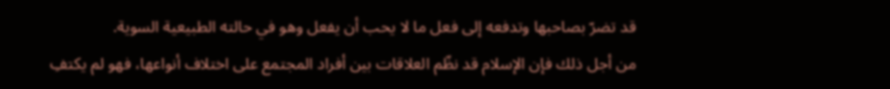قد تضرّ بصاحبها وتدفعه إلى فعل ما لا يحب أن يفعل وهو في حالته الطبيعية السوية.
من أجل ذلك فإن الإسلام قد نظّم العلاقات بين أفراد المجتمع على اختلاف أنواعها، فهو لم يكتفِ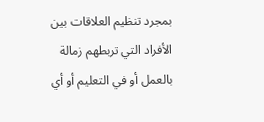بمجرد تنظيم العلاقات بين الأفراد التي تربطهم زمالة بالعمل أو في التعليم أو أي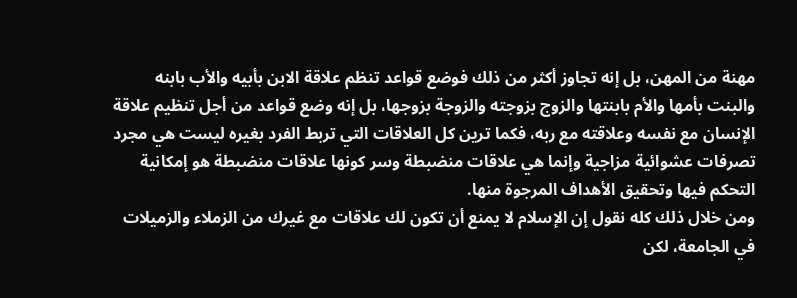مهنة من المهن، بل إنه تجاوز أكثر من ذلك فوضع قواعد تنظم علاقة الابن بأبيه والأب بابنه والبنت بأمها والأم بابنتها والزوج بزوجته والزوجة بزوجها، بل إنه وضع قواعد من أجل تنظيم علاقة الإنسان مع نفسه وعلاقته مع ربه، فكما ترين كل العلاقات التي تربط الفرد بغيره ليست هي مجرد تصرفات عشوائية مزاجية وإنما هي علاقات منضبطة وسر كونها علاقات منضبطة هو إمكانية التحكم فيها وتحقيق الأهداف المرجوة منها.
ومن خلال ذلك كله نقول إن الإسلام لا يمنع أن تكون لك علاقات مع غيرك من الزملاء والزميلات في الجامعة، لكن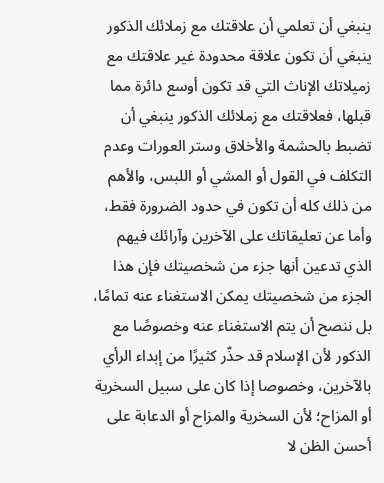ينبغي أن تعلمي أن علاقتك مع زملائك الذكور ينبغي أن تكون علاقة محدودة غير علاقتك مع زميلاتك الإناث التي قد تكون أوسع دائرة مما قبلها، فعلاقتك مع زملائك الذكور ينبغي أن تضبط بالحشمة والأخلاق وستر العورات وعدم التكلف في القول أو المشي أو اللبس، والأهم من ذلك كله أن تكون في حدود الضرورة فقط، وأما عن تعليقاتك على الآخرين وآرائك فيهم الذي تدعين أنها جزء من شخصيتك فإن هذا الجزء من شخصيتك يمكن الاستغناء عنه تمامًا، بل ننصح أن يتم الاستغناء عنه وخصوصًا مع الذكور لأن الإسلام قد حذّر كثيرًا من إبداء الرأي بالآخرين، وخصوصا إذا كان على سبيل السخرية أو المزاح؛ لأن السخرية والمزاح أو الدعابة على أحسن الظن لا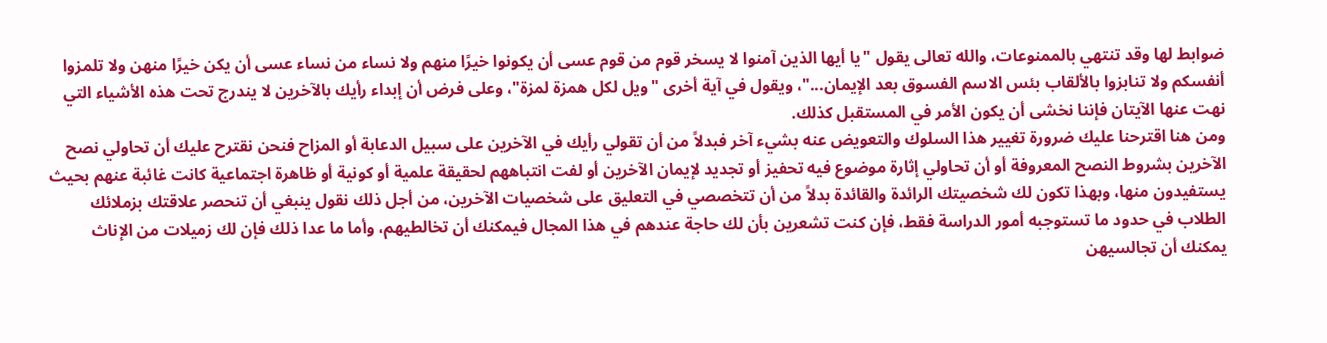ضوابط لها وقد تنتهي بالممنوعات، والله تعالى يقول "يا أيها الذين آمنوا لا يسخر قوم من قوم عسى أن يكونوا خيرًا منهم ولا نساء من نساء عسى أن يكن خيرًا منهن ولا تلمزوا أنفسكم ولا تنابزوا بالألقاب بئس الاسم الفسوق بعد الإيمان..."، ويقول في آية أخرى "ويل لكل همزة لمزة"، وعلى فرض أن إبداء رأيك بالآخرين لا يندرج تحت هذه الأشياء التي نهت عنها الآيتان فإننا نخشى أن يكون الأمر في المستقبل كذلك.
ومن هنا اقترحنا عليك ضرورة تغيير هذا السلوك والتعويض عنه بشيء آخر فبدلاً من أن تقولي رأيك في الآخرين على سبيل الدعابة أو المزاح فنحن نقترح عليك أن تحاولي نصح الآخرين بشروط النصح المعروفة أو أن تحاولي إثارة موضوع فيه تحفيز أو تجديد لإيمان الآخرين أو لفت انتباههم لحقيقة علمية أو كونية أو ظاهرة اجتماعية كانت غائبة عنهم بحيث يستفيدون منها، وبهذا تكون لك شخصيتك الرائدة والقائدة بدلاً من أن تتخصصي في التعليق على شخصيات الآخرين، من أجل ذلك نقول ينبغي أن تنحصر علاقتك بزملائك الطلاب في حدود ما تستوجبه أمور الدراسة فقط، فإن كنت تشعرين بأن لك حاجة عندهم في هذا المجال فيمكنك أن تخالطيهم، وأما ما عدا ذلك فإن لك زميلات من الإناث يمكنك أن تجالسيهن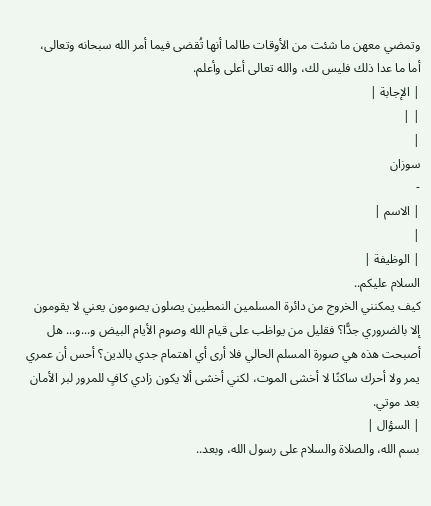وتمضي معهن ما شئت من الأوقات طالما أنها تُقضى فيما أمر الله سبحانه وتعالى، أما ما عدا ذلك فليس لك، والله تعالى أعلى وأعلم.
| الإجابة |
| |
|
سوزان
-
| الاسم |
|
| الوظيفة |
السلام عليكم..
كيف يمكنني الخروج من دائرة المسلمين النمطيين يصلون يصومون يعني لا يقومون إلا بالضروري جدًّا؟ فقليل من يواظب على قيام الله وصوم الأيام البيض و...و... هل أصبحت هذه هي صورة المسلم الحالي فلا أرى أي اهتمام جدي بالدين؟ أحس أن عمري يمر ولا أحرك ساكنًا لا أخشى الموت، لكني أخشى ألا يكون زادي كافٍ للمرور لبر الأمان بعد موتي.
| السؤال |
بسم الله، والصلاة والسلام على رسول الله، وبعد..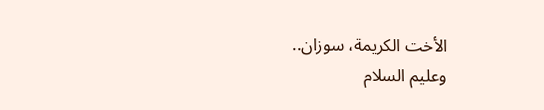الأخت الكريمة، سوزان..
وعليم السلام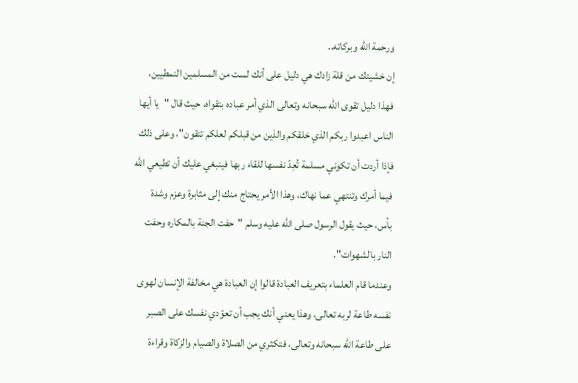ورحمة الله وبركاته..
إن خشيتك من قلة زادك هي دليل على أنك لست من المسلمين النمطيين، فهذا دليل تقوى الله سبحانه وتعالى الذي أمر عباده بتقواه، حيث قال "يا أيها الناس اعبدوا ربكم الذي خلقكم والذين من قبلكم لعلكم تتقون"، وعلى ذلك فإذا أردت أن تكوني مسلمة تُعِدّ نفسها للقاء ربها فينبغي عليك أن تطيعي الله فيما أمرك وتنتهي عما نهاك، وهذا الأمر يحتاج منك إلى مثابرة وعزم وشدة بأس، حيث يقول الرسول صلى الله عليه وسلم "حفت الجنة بالمكاره وحفت النار بالشهوات".
وعندما قام العلماء بتعريف العبادة قالوا إن العبادة هي مخالفة الإنسان لهوى نفسه طاعة لربه تعالى، وهذا يعني أنك يجب أن تعوّدي نفسك على الصبر على طاعة الله سبحانه وتعالى، فتكثري من الصلاة والصيام والزكاة وقراءة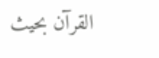القرآن بحيث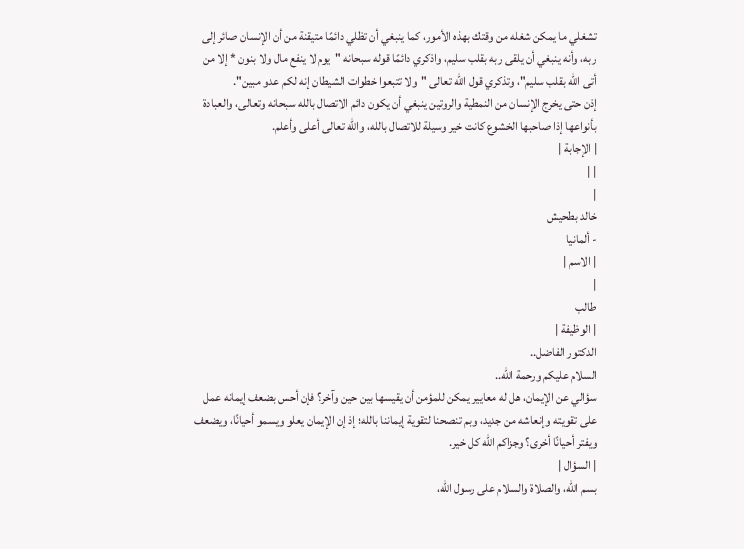تشغلي ما يمكن شغله من وقتك بهذه الأمور، كما ينبغي أن تظلي دائمًا متيقنة من أن الإنسان صائر إلى ربه، وأنه ينبغي أن يلقى ربه بقلب سليم، واذكري دائمًا قوله سبحانه "يوم لا ينفع مال ولا بنون * إلا من أتى الله بقلب سليم"، وتذكري قول الله تعالى "ولا تتبعوا خطوات الشيطان إنه لكم عدو مبين".
إذن حتى يخرج الإنسان من النمطية والروتين ينبغي أن يكون دائم الاتصال بالله سبحانه وتعالى، والعبادة بأنواعها إذا صاحبها الخشوع كانت خير وسيلة للاتصال بالله، والله تعالى أعلى وأعلم.
| الإجابة |
| |
|
خالد بطحيش
- ألمانيا
| الاسم |
|
طالب
| الوظيفة |
الدكتور الفاضل..
السلام عليكم ورحمة الله..
سؤالي عن الإيمان، هل له معايير يمكن للمؤمن أن يقيسها بين حين وآخر؟ فإن أحس بضعف إيمانه عمل على تقويته وإنعاشه من جديد، وبم تنصحنا لتقوية إيماننا بالله؛ إذ إن الإيمان يعلو ويسمو أحيانًا، ويضعف ويفتر أحيانًا أخرى؟ وجزاكم الله كل خير.
| السؤال |
بسم الله، والصلاة والسلام على رسول الله،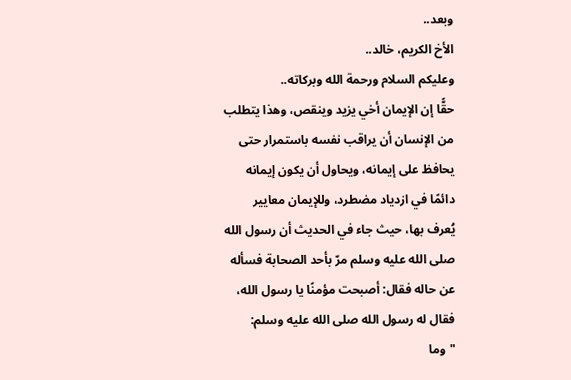وبعد..
الأخ الكريم، خالد..
وعليكم السلام ورحمة الله وبركاته..
حقًّا إن الإيمان أخي يزيد وينقص، وهذا يتطلب من الإنسان أن يراقب نفسه باستمرار حتى يحافظ على إيمانه، ويحاول أن يكون إيمانه دائمًا في ازدياد مضطرد، وللإيمان معايير يُعرف بها، حيث جاء في الحديث أن رسول الله صلى الله عليه وسلم مرّ بأحد الصحابة فسأله عن حاله فقال: أصبحت مؤمنًا يا رسول الله، فقال له رسول الله صلى الله عليه وسلم: "وما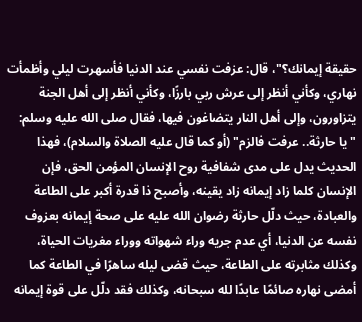حقيقة إيمانك؟"، قال: عزفت نفسي عند الدنيا فأسهرت ليلي وأظمأت نهاري، وكأني أنظر إلى عرش ربي بارزًا، وكأني أنظر إلى أهل الجنة يتزاورون، وإلى أهل النار يتضاغون فيها، فقال صلى الله عليه وسلم: "يا حارثة.. عرفت فالزم" (أو كما قال عليه الصلاة والسلام)، فهذا الحديث يدل على مدى شفافية روح الإنسان المؤمن الحق، فإن الإنسان كلما زاد إيمانه زاد يقينه، وأصبح ذا قدرة أكبر على الطاعة والعبادة، حيث دلّل حارثة رضوان الله عليه على صحة إيمانه بعزوف نفسه عن الدنيا، أي عدم جريه وراء شهواته ووراء مغريات الحياة، وكذلك مثابرته على الطاعة، حيث قضى ليله ساهرًا في الطاعة كما أمضى نهاره صائمًا عابدًا لله سبحانه، وكذلك فقد دلّل على قوة إيمانه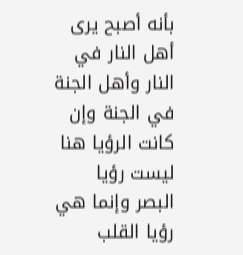بأنه أصبح يرى أهل النار في النار وأهل الجنة في الجنة وإن كانت الرؤيا هنا ليست رؤيا البصر وإنما هي رؤيا القلب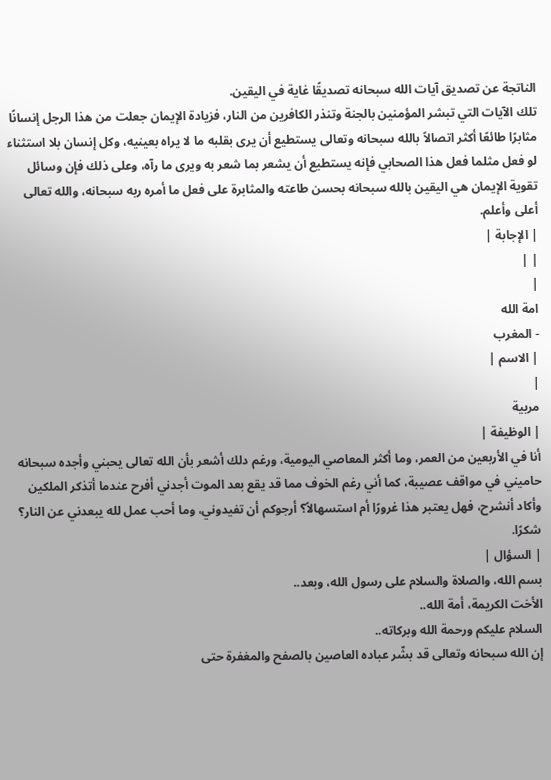الناتجة عن تصديق آيات الله سبحانه تصديقًا غاية في اليقين.
تلك الآيات التي تبشر المؤمنين بالجنة وتنذر الكافرين من النار، فزيادة الإيمان جعلت من هذا الرجل إنسانًا مثابرًا طائعًا أكثر اتصالاً بالله سبحانه وتعالى يستطيع أن يرى بقلبه ما لا يراه بعينيه، وكل إنسان بلا استثناء لو فعل مثلما فعل هذا الصحابي فإنه يستطيع أن يشعر بما شعر به ويرى ما رآه، وعلى ذلك فإن وسائل تقوية الإيمان هي اليقين بالله سبحانه بحسن طاعته والمثابرة على فعل ما أمره ربه سبحانه، والله تعالى أعلى وأعلم.
| الإجابة |
| |
|
امة الله
- المغرب
| الاسم |
|
مربية
| الوظيفة |
أنا في الأربعين من العمر، وما أكثر المعاصي اليومية، ورغم دلك أشعر بأن الله تعالى يحبني وأجده سبحانه حاميني في مواقف عصيبة، كما أني رغم الخوف مما قد يقع بعد الموت أجدني أفرح عندما أتذكر الملكين وأكاد أنشرح، فهل يعتبر هذا غرورًا أم استسهالاً؟ أرجوكم أن تفيدوني، وما أحب عمل لله يبعدني عن النار؟ شكرًا.
| السؤال |
بسم الله، والصلاة والسلام على رسول الله، وبعد..
الأخت الكريمة، أمة الله..
السلام عليكم ورحمة الله وبركاته..
إن الله سبحانه وتعالى قد بشّر عباده العاصين بالصفح والمغفرة حتى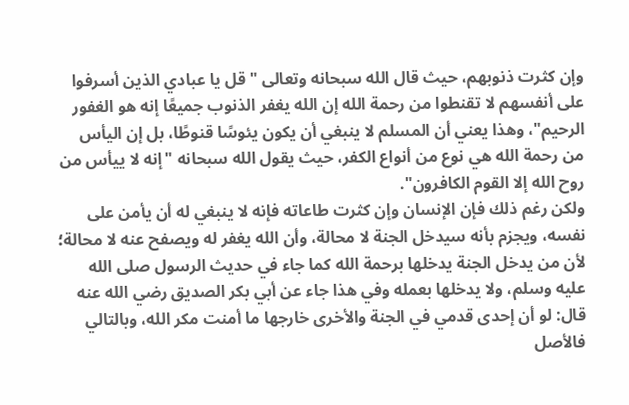وإن كثرت ذنوبهم، حيث قال الله سبحانه وتعالى "قل يا عبادي الذين أسرفوا على أنفسهم لا تقنطوا من رحمة الله إن الله يغفر الذنوب جميعًا إنه هو الغفور الرحيم"، وهذا يعني أن المسلم لا ينبغي أن يكون يئوسًا قنوطًا، بل إن اليأس من رحمة الله هي نوع من أنواع الكفر، حيث يقول الله سبحانه "إنه لا ييأس من روح الله إلا القوم الكافرون".
ولكن رغم ذلك فإن الإنسان وإن كثرت طاعاته فإنه لا ينبغي له أن يأمن على نفسه، ويجزم بأنه سيدخل الجنة لا محالة، وأن الله يغفر له ويصفح عنه لا محالة؛ لأن من يدخل الجنة يدخلها برحمة الله كما جاء في حديث الرسول صلى الله عليه وسلم، ولا يدخلها بعمله وفي هذا جاء عن أبي بكر الصديق رضي الله عنه قال: لو أن إحدى قدمي في الجنة والأخرى خارجها ما أمنت مكر الله، وبالتالي فالأصل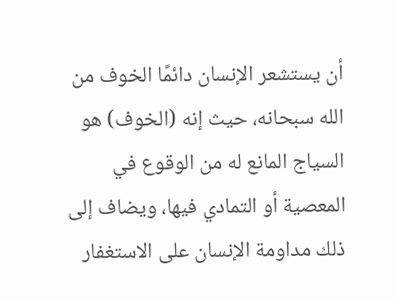أن يستشعر الإنسان دائمًا الخوف من الله سبحانه، حيث إنه (الخوف) هو السياج المانع له من الوقوع في المعصية أو التمادي فيها، ويضاف إلى ذلك مداومة الإنسان على الاستغفار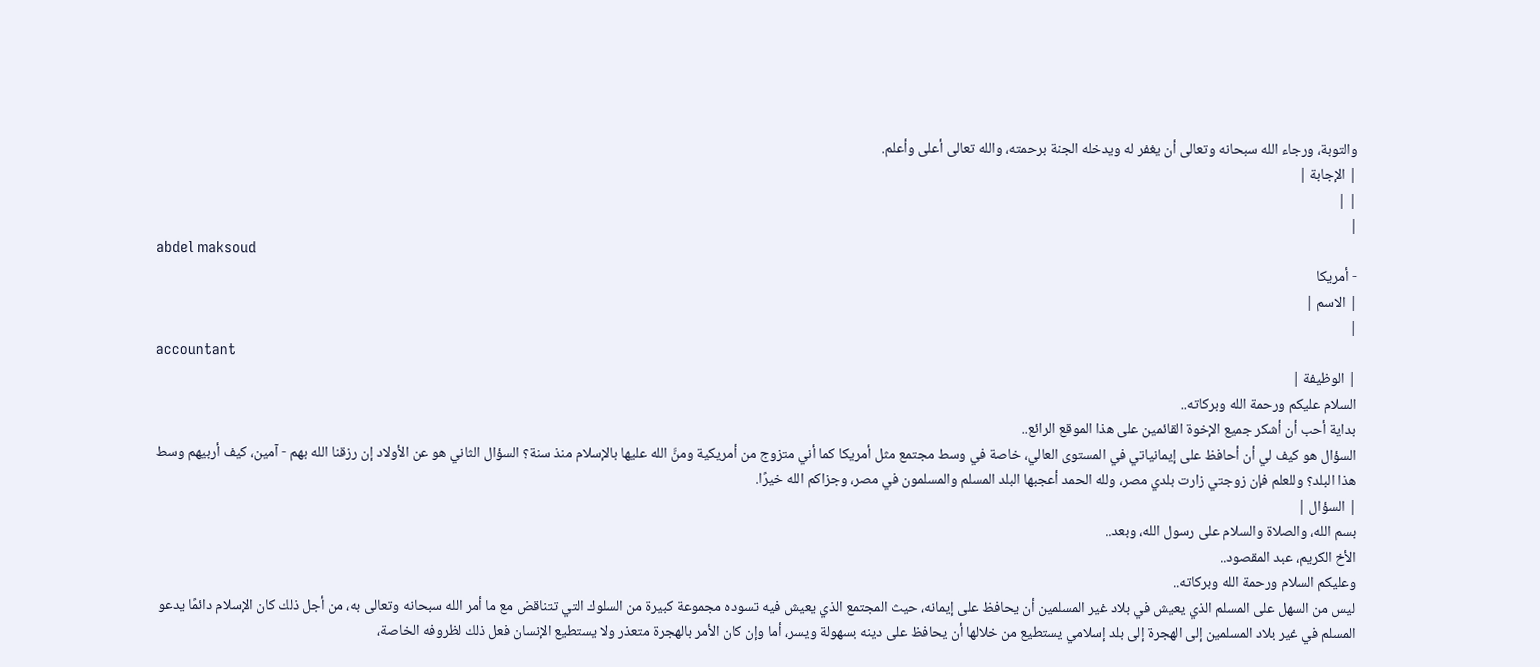والتوبة، ورجاء الله سبحانه وتعالى أن يغفر له ويدخله الجنة برحمته، والله تعالى أعلى وأعلم.
| الإجابة |
| |
|
abdel maksoud
- أمريكا
| الاسم |
|
accountant
| الوظيفة |
السلام عليكم ورحمة الله وبركاته..
بداية أحب أن أشكر جميع الإخوة القائمين على هذا الموقع الرائع..
السؤال هو كيف لي أن أحافظ على إيمانياتي في المستوى العالي، خاصة في وسط مجتمع مثل أمريكا كما أني متزوج من أمريكية ومنَّ الله عليها بالإسلام منذ سنة؟ السؤال الثاني هو عن الأولاد إن رزقنا الله بهم - آمين، كيف أربيهم وسط هذا البلد؟ وللعلم فإن زوجتي زارت بلدي مصر، ولله الحمد أعجبها البلد المسلم والمسلمون في مصر، وجزاكم الله خيرًا.
| السؤال |
بسم الله، والصلاة والسلام على رسول الله، وبعد..
الأخ الكريم، عبد المقصود..
وعليكم السلام ورحمة الله وبركاته..
ليس من السهل على المسلم الذي يعيش في بلاد غير المسلمين أن يحافظ على إيمانه، حيث المجتمع الذي يعيش فيه تسوده مجموعة كبيرة من السلوك التي تتناقض مع ما أمر الله سبحانه وتعالى به، من أجل ذلك كان الإسلام دائمًا يدعو المسلم في غير بلاد المسلمين إلى الهجرة إلى بلد إسلامي يستطيع من خلالها أن يحافظ على دينه بسهولة ويسر، أما وإن كان الأمر بالهجرة متعذر ولا يستطيع الإنسان فعل ذلك لظروفه الخاصة،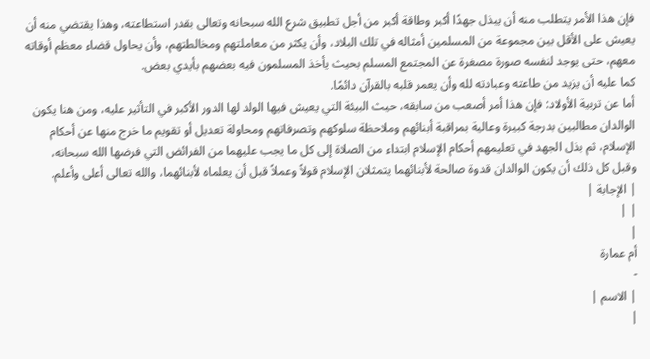فإن هذا الأمر يتطلب منه أن يبذل جهدًا أكبر وطاقة أكبر من أجل تطبيق شرع الله سبحانه وتعالى بقدر استطاعته، وهذا يقتضي منه أن يعيش على الأقل بين مجموعة من المسلمين أمثاله في تلك البلاد، وأن يكثر من معاملتهم ومخالطتهم، وأن يحاول قضاء معظم أوقاته معهم، حتى يوجد لنفسه صورة مصغرة عن المجتمع المسلم بحيث يأخذ المسلمون فيه بعضهم بأيدي بعض.
كما عليه أن يزيد من طاعته وعبادته لله وأن يعمر قلبه بالقرآن دائمًا.
أما عن تربية الأولاد: فإن هذا أمر أصعب من سابقه، حيث البيئة التي يعيش فيها الولد لها الدور الأكبر في التأثير عليه، ومن هنا يكون الوالدان مطالبين بدرجة كبيرة وعالية بمراقبة أبنائهم وملاحظة سلوكهم وتصرفاتهم ومحاولة تعديل أو تقويم ما خرج منها عن أحكام الإسلام، ثم بذل الجهد في تعليمهم أحكام الإسلام ابتداء من الصلاة إلى كل ما يجب عليهما من الفرائض التي فرضها الله سبحانه، وقبل كل ذلك أن يكون الوالدان قدوة صالحة لأبنائهما يتمثلان الإسلام قولاً وعملاً قبل أن يعلماه لأبنائهما، والله تعالى أعلى وأعلم.
| الإجابة |
| |
|
أم عمارة
-
| الاسم |
|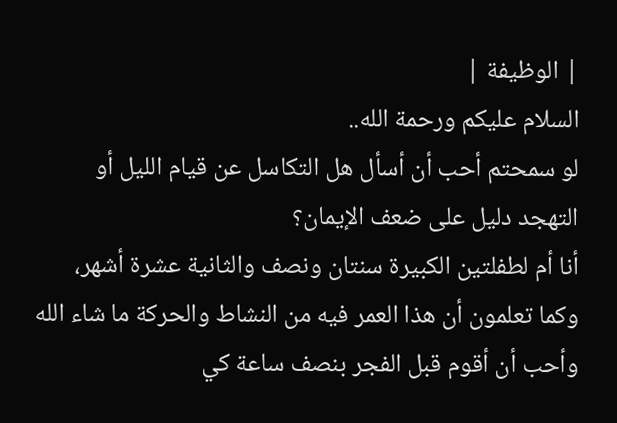| الوظيفة |
السلام عليكم ورحمة الله..
لو سمحتم أحب أن أسأل هل التكاسل عن قيام الليل أو التهجد دليل على ضعف الإيمان؟
أنا أم لطفلتين الكبيرة سنتان ونصف والثانية عشرة أشهر، وكما تعلمون أن هذا العمر فيه من النشاط والحركة ما شاء الله وأحب أن أقوم قبل الفجر بنصف ساعة كي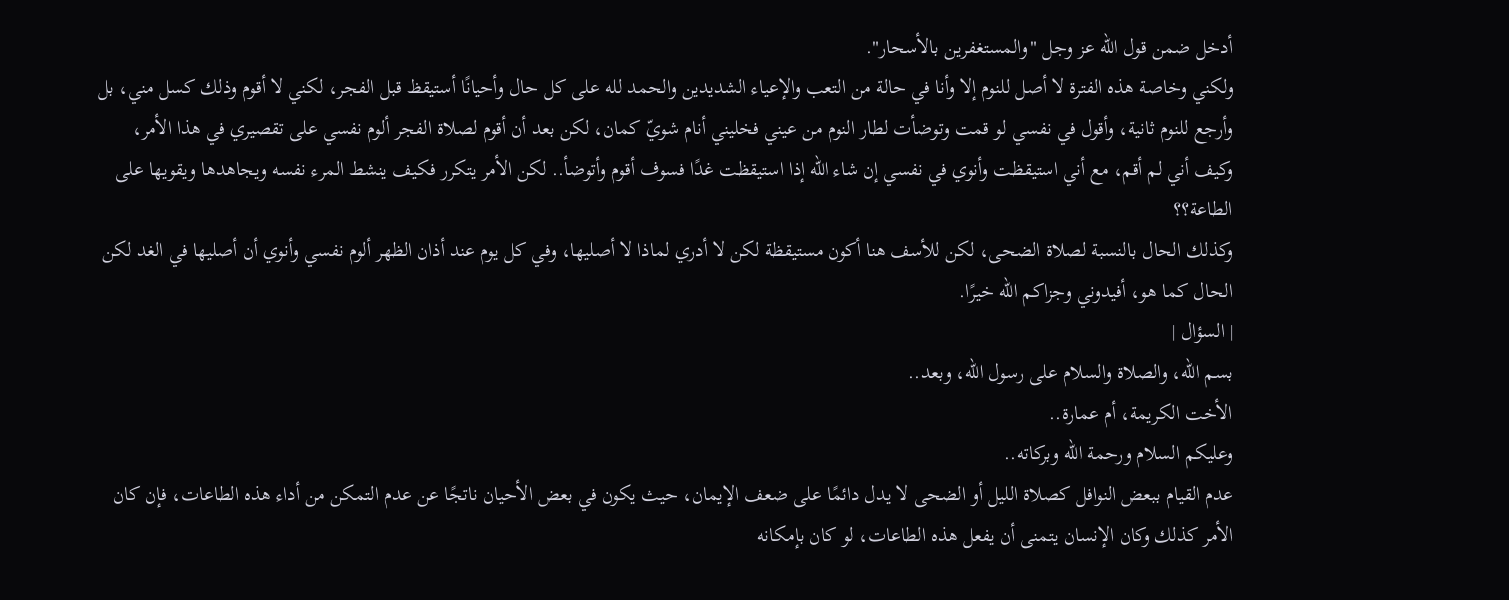أدخل ضمن قول الله عز وجل "والمستغفرين بالأسحار".
ولكني وخاصة هذه الفترة لا أصل للنوم إلا وأنا في حالة من التعب والإعياء الشديدين والحمد لله على كل حال وأحيانًا أستيقظ قبل الفجر، لكني لا أقوم وذلك كسل مني، بل وأرجع للنوم ثانية، وأقول في نفسي لو قمت وتوضأت لطار النوم من عيني فخليني أنام شويّ كمان، لكن بعد أن أقوم لصلاة الفجر ألوم نفسي على تقصيري في هذا الأمر، وكيف أني لم أقم، مع أني استيقظت وأنوي في نفسي إن شاء الله إذا استيقظت غدًا فسوف أقوم وأتوضأ.. لكن الأمر يتكرر فكيف ينشط المرء نفسه ويجاهدها ويقويها على الطاعة؟؟
وكذلك الحال بالنسبة لصلاة الضحى، لكن للأسف هنا أكون مستيقظة لكن لا أدري لماذا لا أصليها، وفي كل يوم عند أذان الظهر ألوم نفسي وأنوي أن أصليها في الغد لكن الحال كما هو، أفيدوني وجزاكم الله خيرًا.
| السؤال |
بسم الله، والصلاة والسلام على رسول الله، وبعد..
الأخت الكريمة، أم عمارة..
وعليكم السلام ورحمة الله وبركاته..
عدم القيام ببعض النوافل كصلاة الليل أو الضحى لا يدل دائمًا على ضعف الإيمان، حيث يكون في بعض الأحيان ناتجًا عن عدم التمكن من أداء هذه الطاعات، فإن كان الأمر كذلك وكان الإنسان يتمنى أن يفعل هذه الطاعات، لو كان بإمكانه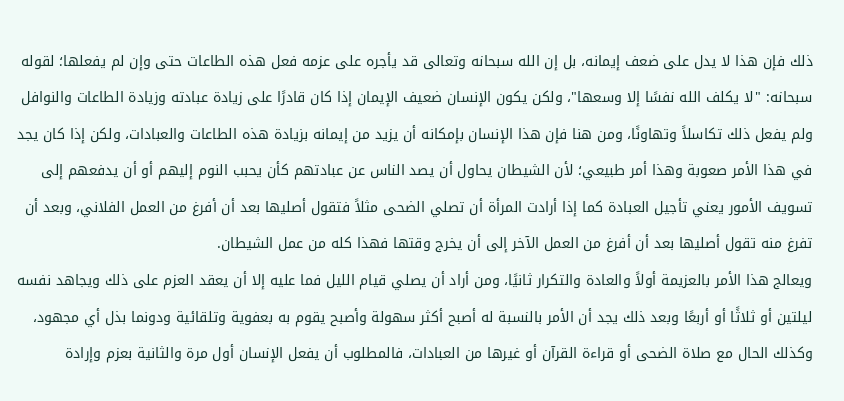ذلك فإن هذا لا يدل على ضعف إيمانه، بل إن الله سبحانه وتعالى قد يأجره على عزمه فعل هذه الطاعات حتى وإن لم يفعلها؛ لقوله سبحانه: "لا يكلف الله نفسًا إلا وسعها"، ولكن يكون الإنسان ضعيف الإيمان إذا كان قادرًا على زيادة عبادته وزيادة الطاعات والنوافل ولم يفعل ذلك تكاسلاً وتهاونًا، ومن هنا فإن هذا الإنسان بإمكانه أن يزيد من إيمانه بزيادة هذه الطاعات والعبادات، ولكن إذا كان يجد في هذا الأمر صعوبة وهذا أمر طبيعي؛ لأن الشيطان يحاول أن يصد الناس عن عبادتهم كأن يحبب النوم إليهم أو أن يدفعهم إلى تسويف الأمور يعني تأجيل العبادة كما إذا أرادت المرأة أن تصلي الضحى مثلاً فتقول أصليها بعد أن أفرغ من العمل الفلاني، وبعد أن تفرغ منه تقول أصليها بعد أن أفرغ من العمل الآخر إلى أن يخرج وقتها فهذا كله من عمل الشيطان.
ويعالج هذا الأمر بالعزيمة أولاً والعادة والتكرار ثانيًا، ومن أراد أن يصلي قيام الليل فما عليه إلا أن يعقد العزم على ذلك ويجاهد نفسه ليلتين أو ثلاثًا أو أربعًا وبعد ذلك يجد أن الأمر بالنسبة له أصبح أكثر سهولة وأصبح يقوم به بعفوية وتلقائية ودونما بذل أي مجهود، وكذلك الحال مع صلاة الضحى أو قراءة القرآن أو غيرها من العبادات، فالمطلوب أن يفعل الإنسان أول مرة والثانية بعزم وإرادة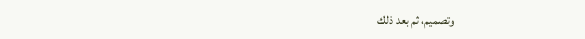وتصميم، ثم بعد ذلك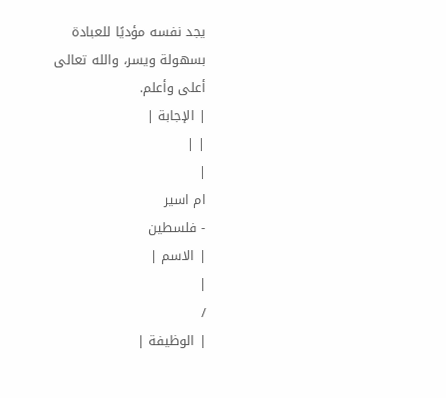يجد نفسه مؤديًا للعبادة بسهولة ويسر، والله تعالى أعلى وأعلم.
| الإجابة |
| |
|
ام اسير
- فلسطين
| الاسم |
|
/
| الوظيفة |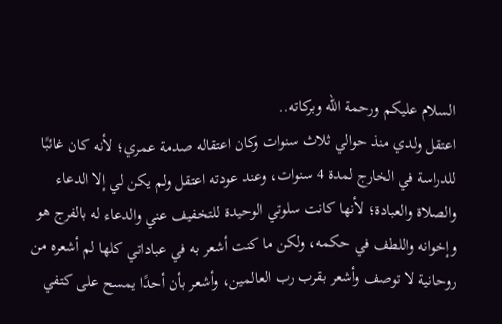السلام عليكم ورحمة الله وبركاته..
اعتقل ولدي منذ حوالي ثلاث سنوات وكان اعتقاله صدمة عمري؛ لأنه كان غائبًا للدراسة في الخارج لمدة 4 سنوات، وعند عودته اعتقل ولم يكن لي إلا الدعاء والصلاة والعبادة؛ لأنها كانت سلوتي الوحيدة للتخفيف عني والدعاء له بالفرج هو وإخوانه واللطف في حكمه، ولكن ما كنت أشعر به في عباداتي كلها لم أشعره من روحانية لا توصف وأشعر بقرب رب العالمين، وأشعر بأن أحدًا يمسح على كتفي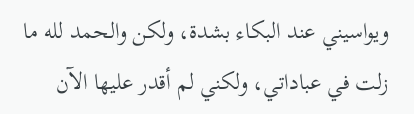ويواسيني عند البكاء بشدة، ولكن والحمد لله ما زلت في عباداتي، ولكني لم أقدر عليها الآن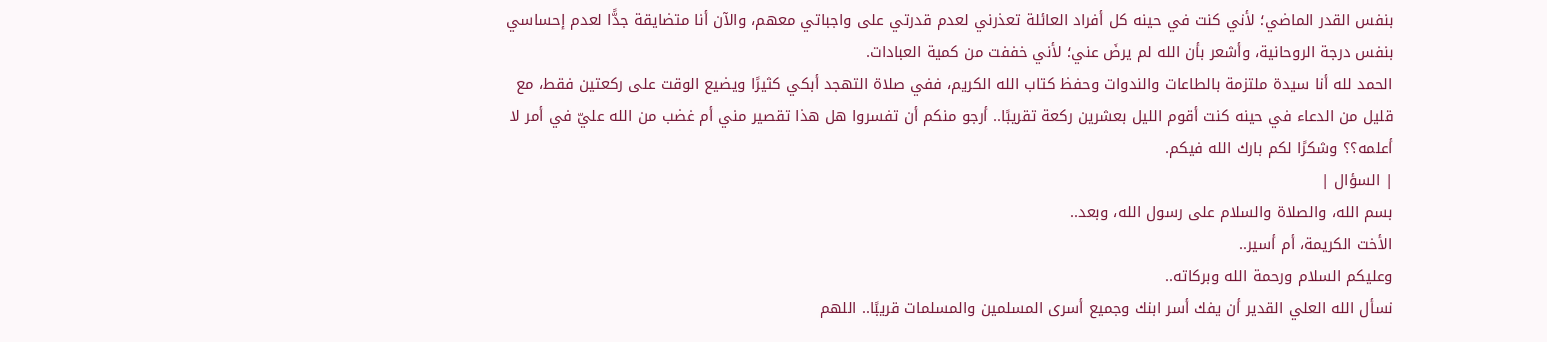بنفس القدر الماضي؛ لأني كنت في حينه كل أفراد العائلة تعذرني لعدم قدرتي على واجباتي معهم، والآن أنا متضايقة جدًّا لعدم إحساسي بنفس درجة الروحانية، وأشعر بأن الله لم يرضَ عني؛ لأني خففت من كمية العبادات.
الحمد لله أنا سيدة ملتزمة بالطاعات والندوات وحفظ كتاب الله الكريم، ففي صلاة التهجد أبكي كثيرًا ويضيع الوقت على ركعتين فقط، مع قليل من الدعاء في حينه كنت أقوم الليل بعشرين ركعة تقريبًا.. أرجو منكم أن تفسروا هل هذا تقصير مني أم غضب من الله عليّ في أمر لا أعلمه؟؟ وشكرًا لكم بارك الله فيكم.
| السؤال |
بسم الله، والصلاة والسلام على رسول الله، وبعد..
الأخت الكريمة، أم أسير..
وعليكم السلام ورحمة الله وبركاته..
نسأل الله العلي القدير أن يفك أسر ابنك وجميع أسرى المسلمين والمسلمات قريبًا.. اللهم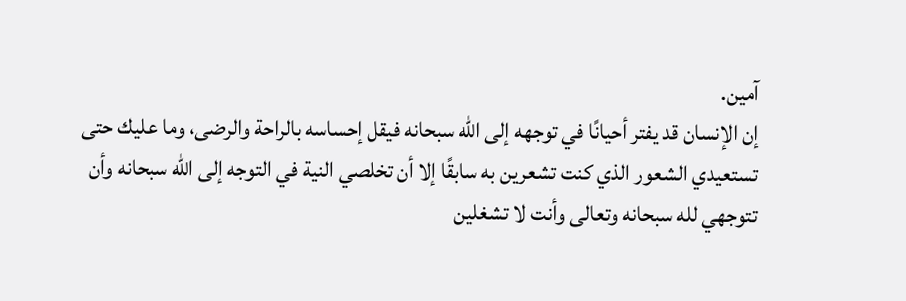آمين.
إن الإنسان قد يفتر أحيانًا في توجهه إلى الله سبحانه فيقل إحساسه بالراحة والرضى، وما عليك حتى تستعيدي الشعور الذي كنت تشعرين به سابقًا إلا أن تخلصي النية في التوجه إلى الله سبحانه وأن تتوجهي لله سبحانه وتعالى وأنت لا تشغلين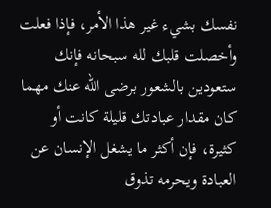نفسك بشيء غير هذا الأمر، فإذا فعلت وأخصلت قلبك لله سبحانه فإنك ستعودين بالشعور برضى الله عنك مهما كان مقدار عبادتك قليلة كانت أو كثيرة، فإن أكثر ما يشغل الإنسان عن العبادة ويحرمه تذوق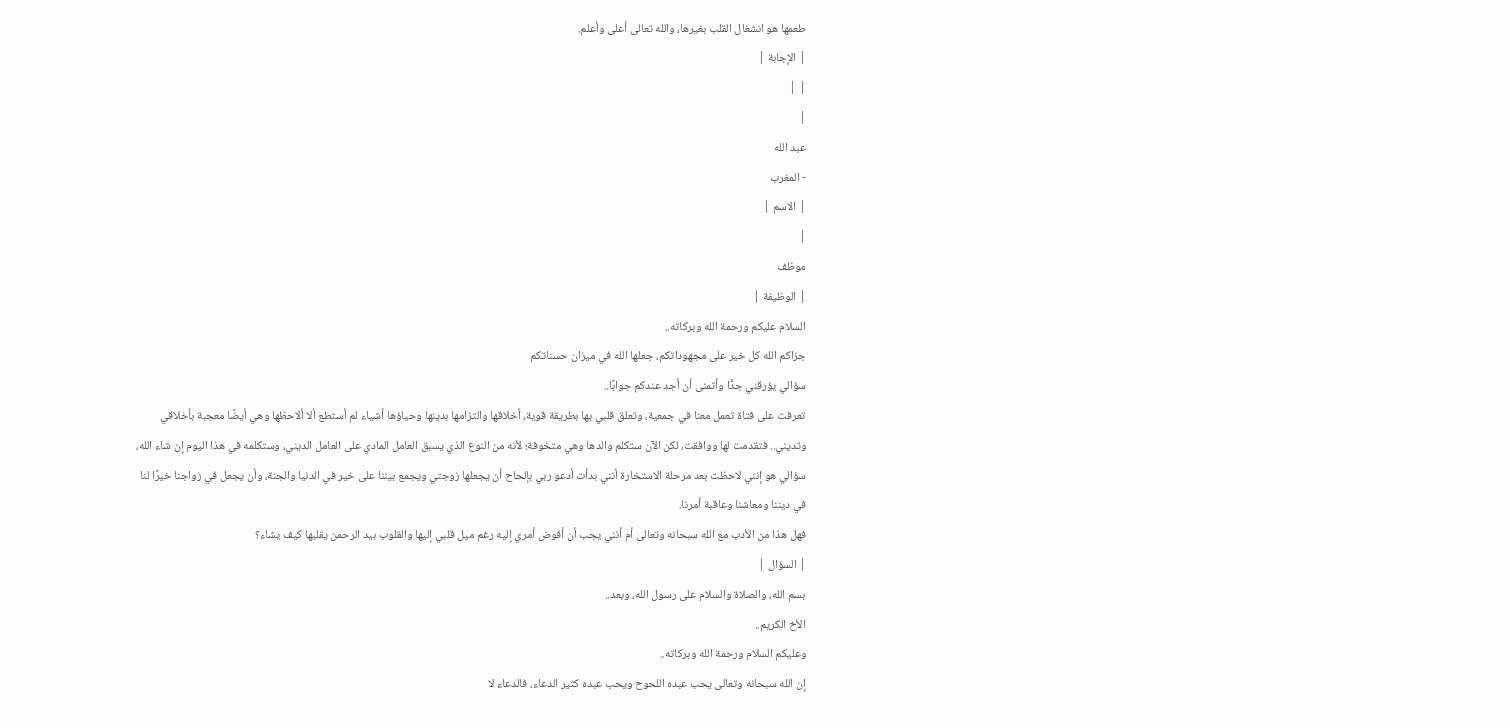طعمها هو انشغال القلب بغيرها، والله تعالى أعلى وأعلم.
| الإجابة |
| |
|
عبد الله
- المغرب
| الاسم |
|
موظف
| الوظيفة |
السلام عليكم ورحمة الله وبركاته..
جزاكم الله كل خير على مجهوداتكم، جعلها الله في ميزان حسناتكم
سؤالي يؤرقني جدًّا وأتمنى أن أجد عندكم جوابًا..
تعرفت على فتاة تعمل معنا في جمعية، وتعلق قلبي بها بطريقة قوية، أخلاقها والتزامها بدينها وحياؤها أشياء لم أستطع ألا ألاحظها وهي أيضًا معجبة بأخلاقي وتديني.. فتقدمت لها ووافقت، لكن الآن ستكلم والدها وهي متخوفة؛ لأنه من النوع الذي يسبق العامل المادي على العامل الديني، وستكلمه في هذا اليوم إن شاء الله، سؤالي هو إنني لاحظت بعد مرحلة الاستخارة أنني بدأت أدعو ربي بإلحاح أن يجعلها زوجتي ويجمع بيننا على خير في الدنيا والجنة، وأن يجعل في زواجنا خيرًا لنا في ديننا ومعاشنا وعاقبة أمرنا.
فهل هذا من الأدب مع الله سبحانه وتعالى أم أنني يجب أن أفوض أمري إليه رغم ميل قلبي إليها والقلوب بيد الرحمن يقلبها كيف يشاء؟
| السؤال |
بسم الله، والصلاة والسلام على رسول الله، وبعد..
الأخ الكريم..
وعليكم السلام ورحمة الله وبركاته..
إن الله سبحانه وتعالى يحب عبده اللحوح ويحب عبده كثير الدعاء، فالدعاء لا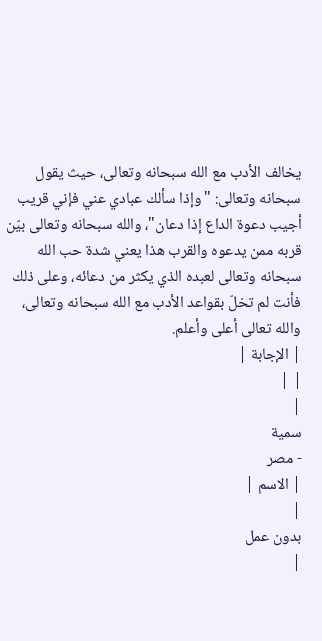يخالف الأدب مع الله سبحانه وتعالى، حيث يقول سبحانه وتعالى: "وإذا سألك عبادي عني فإني قريب أجيب دعوة الداع إذا دعان"، والله سبحانه وتعالى بيّن قربه ممن يدعوه والقرب هذا يعني شدة حب الله سبحانه وتعالى لعبده الذي يكثر من دعائه، وعلى ذلك فأنت لم تخلّ بقواعد الأدب مع الله سبحانه وتعالى، والله تعالى أعلى وأعلم.
| الإجابة |
| |
|
سمية
- مصر
| الاسم |
|
بدون عمل
|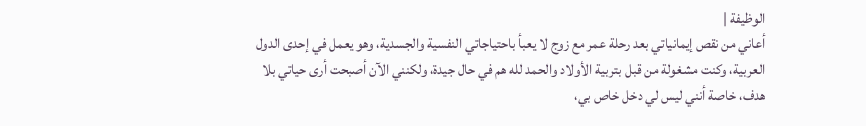الوظيفة |
أعاني من نقص إيمانياتي بعد رحلة عمر مع زوج لا يعبأ باحتياجاتي النفسية والجسدية، وهو يعمل في إحدى الدول العربية، وكنت مشغولة من قبل بتربية الأولاد والحمد لله هم في حال جيدة، ولكنني الآن أصبحت أرى حياتي بلا هدف، خاصة أنني ليس لي دخل خاص بي،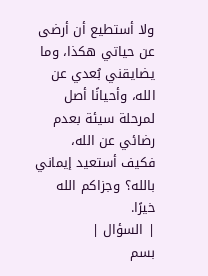ولا أستطيع أن أرضى عن حياتي هكذا، وما يضايقني بُعدي عن الله، وأحيانًا أصل لمرحلة سيئة بعدم رضائي عن الله، فكيف أستعيد إيماني بالله؟ وجزاكم الله خيرًا.
| السؤال |
بسم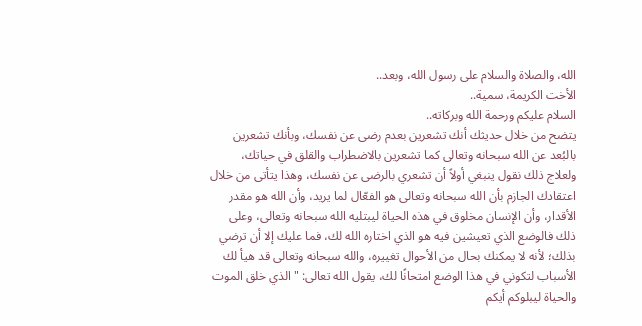الله، والصلاة والسلام على رسول الله، وبعد..
الأخت الكريمة، سمية..
السلام عليكم ورحمة الله وبركاته..
يتضح من خلال حديثك أنك تشعرين بعدم رضى عن نفسك، وبأنك تشعرين بالبُعد عن الله سبحانه وتعالى كما تشعرين بالاضطراب والقلق في حياتك، ولعلاج ذلك نقول ينبغي أولاً أن تشعري بالرضى عن نفسك، وهذا يتأتى من خلال اعتقادك الجازم بأن الله سبحانه وتعالى هو الفعّال لما يريد، وأن الله هو مقدر الأقدار، وأن الإنسان مخلوق في هذه الحياة ليبتليه الله سبحانه وتعالى، وعلى ذلك فالوضع الذي تعيشين فيه هو الذي اختاره الله لك، فما عليك إلا أن ترضي بذلك؛ لأنه لا يمكنك بحال من الأحوال تغييره، والله سبحانه وتعالى قد هيأ لك الأسباب لتكوني في هذا الوضع امتحانًا لك، يقول الله تعالى: "الذي خلق الموت والحياة ليبلوكم أيكم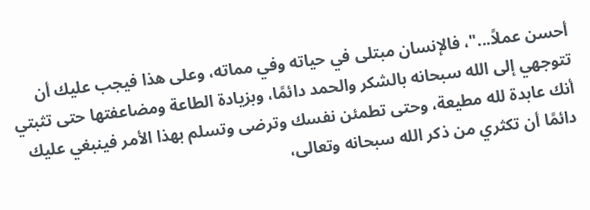أحسن عملاً..."، فالإنسان مبتلى في حياته وفي مماته، وعلى هذا فيجب عليك أن تتوجهي إلى الله سبحانه بالشكر والحمد دائمًا، وبزيادة الطاعة ومضاعفتها حتى تثبتي أنك عابدة لله مطيعة، وحتى تطمئن نفسك وترضى وتسلم بهذا الأمر فينبغي عليك دائمًا أن تكثري من ذكر الله سبحانه وتعالى،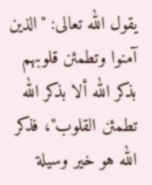يقول الله تعالى: "الذين آمنوا وتطمئن قلوبهم بذكر الله ألا بذكر الله تطمئن القلوب"، فذكر الله هو خير وسيلة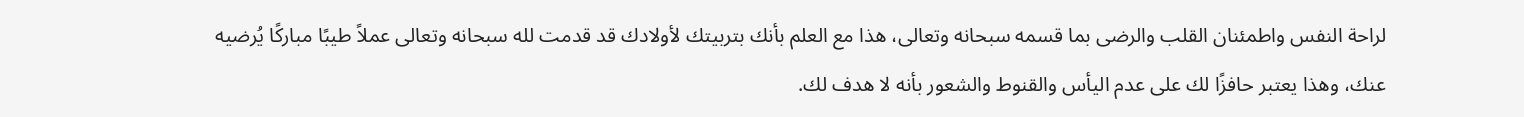لراحة النفس واطمئنان القلب والرضى بما قسمه سبحانه وتعالى، هذا مع العلم بأنك بتربيتك لأولادك قد قدمت لله سبحانه وتعالى عملاً طيبًا مباركًا يُرضيه عنك، وهذا يعتبر حافزًا لك على عدم اليأس والقنوط والشعور بأنه لا هدف لك.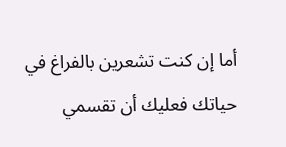أما إن كنت تشعرين بالفراغ في حياتك فعليك أن تقسمي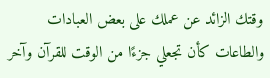وقتك الزائد عن عملك على بعض العبادات والطاعات كأن تجعلي جزءًا من الوقت للقرآن وآخر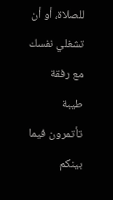للصلاة، أو أن تشغلي نفسك مع رفقة طيبة تأتمرون فيما بينكم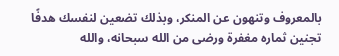بالمعروف وتنهون عن المنكر، وبذلك تضعين لنفسك هدفًا تجنين ثماره مغفرة ورضى من الله سبحانه، والله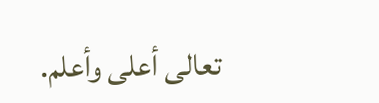تعالى أعلى وأعلم.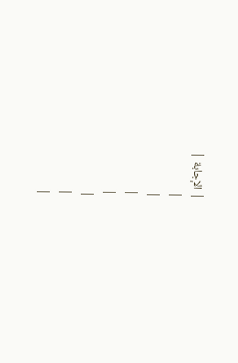| الإجابة |
|
|
 |
 |
|
 |
 |